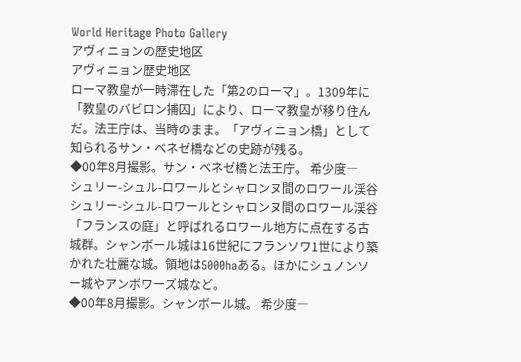World Heritage Photo Gallery
アヴィニョンの歴史地区
アヴィニョン歴史地区
ローマ教皇が一時滞在した「第2のローマ」。1309年に「教皇のバビロン捕囚」により、ローマ教皇が移り住んだ。法王庁は、当時のまま。「アヴィニョン橋」として知られるサン・ベネゼ橋などの史跡が残る。
◆00年8月撮影。サン・ベネゼ橋と法王庁。 希少度―
シュリー-シュル-ロワールとシャロンヌ間のロワール渓谷
シュリー-シュル-ロワールとシャロンヌ間のロワール渓谷
「フランスの庭」と呼ばれるロワール地方に点在する古城群。シャンボール城は16世紀にフランソワ1世により築かれた壮麗な城。領地は5000haある。ほかにシュノンソー城やアンボワーズ城など。
◆00年8月撮影。シャンボール城。 希少度―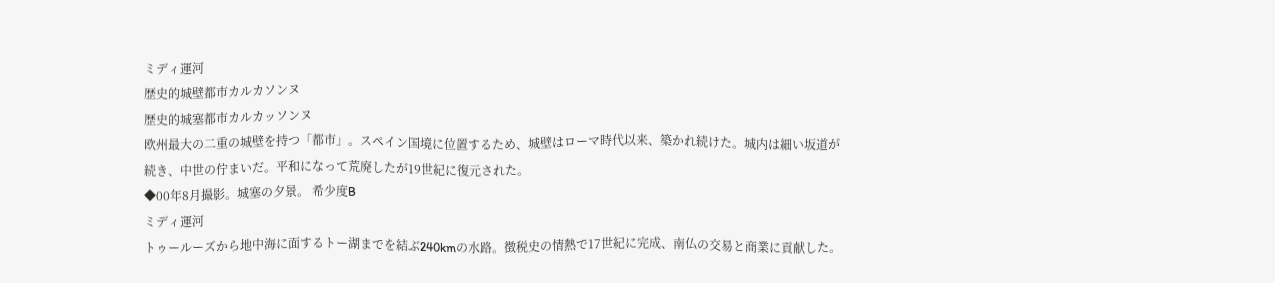ミディ運河
歴史的城壁都市カルカソンヌ
歴史的城塞都市カルカッソンヌ
欧州最大の二重の城壁を持つ「都市」。スペイン国境に位置するため、城壁はローマ時代以来、築かれ続けた。城内は細い坂道が続き、中世の佇まいだ。平和になって荒廃したが19世紀に復元された。
◆00年8月撮影。城塞の夕景。 希少度B
ミディ運河
トゥールーズから地中海に面するトー湖までを結ぶ240kmの水路。徴税史の情熱で17世紀に完成、南仏の交易と商業に貢献した。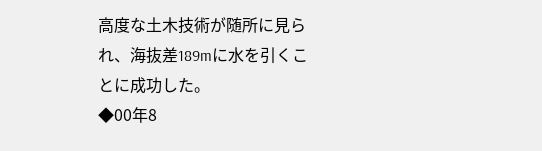高度な土木技術が随所に見られ、海抜差189mに水を引くことに成功した。
◆00年8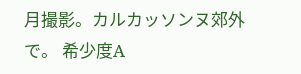月撮影。カルカッソンヌ郊外で。 希少度A